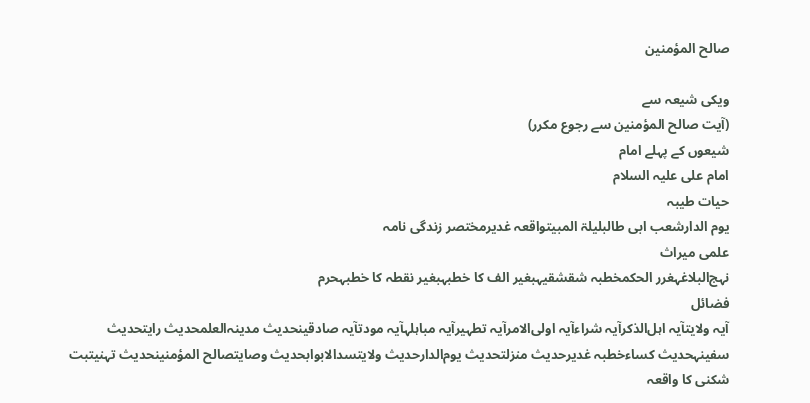صالح المؤمنین

ویکی شیعہ سے
(آیت صالح المؤمنین سے رجوع مکرر)
شیعوں کے پہلے امام
امام علی علیہ السلام
حیات طیبہ
یوم‌ الدارشعب ابی‌ طالبلیلۃ المبیتواقعہ غدیرمختصر زندگی نامہ
علمی میراث
نہج‌البلاغہغرر الحکمخطبہ شقشقیہبغیر الف کا خطبہبغیر نقطہ کا خطبہحرم
فضائل
آیہ ولایتآیہ اہل‌الذکرآیہ شراءآیہ اولی‌الامرآیہ تطہیرآیہ مباہلہآیہ مودتآیہ صادقینحدیث مدینہ‌العلمحدیث رایتحدیث سفینہحدیث کساءخطبہ غدیرحدیث منزلتحدیث یوم‌الدارحدیث ولایتسدالابوابحدیث وصایتصالح المؤمنینحدیث تہنیتبت شکنی کا واقعہ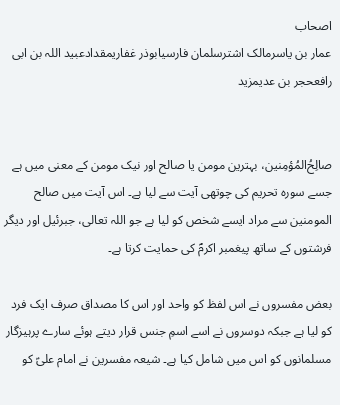اصحاب
عمار بن یاسرمالک اشترسلمان فارسیابوذر غفاریمقدادعبید اللہ بن ابی رافعحجر بن عدیمزید


صالِحُ‌المُؤمِنین، بہترین مومن یا صالح اور نیک مومن کے معنی میں ہے جسے سورہ تحریم کی چوتھی آیت سے لیا ہے۔ اس آیت میں صالح المومنین سے مراد ایسے شخص کو لیا ہے جو اللہ تعالی، جبرئیل اور دیگر فرشتوں کے ساتھ پیغمبر اکرمؐ کی حمایت کرتا ہے۔

بعض مفسروں نے اس لفظ کو واحد اور اس کا مصداق صرف ایک فرد کو لیا ہے جبکہ دوسروں نے اسے اسمِ جنس قرار دیتے ہوئے سارے پرہیزگار مسلمانوں کو اس میں شامل کیا ہے۔ شیعہ مفسرین نے امام علیؑ کو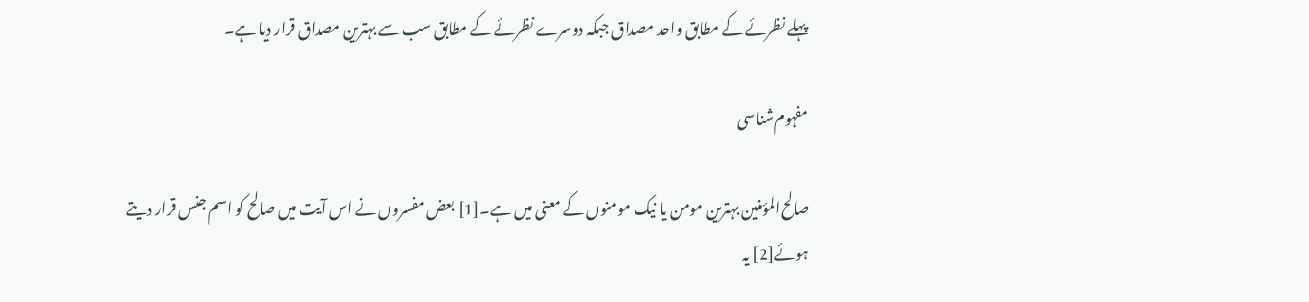پہلے نظرئے کے مطابق واحد مصداق جبکہ دوسرے نظرئے کے مطابق سب سے بہترین مصداق قرار دیا ہے۔

مفہوم‌شناسی

صالح‌المؤمنین بہترین مومن یا نیک مومنوں کے معنی میں ہے۔[1] بعض مفسروں نے اس آیت میں صالح کو اسم جنس قرار دیتے ہوئے[2] یہ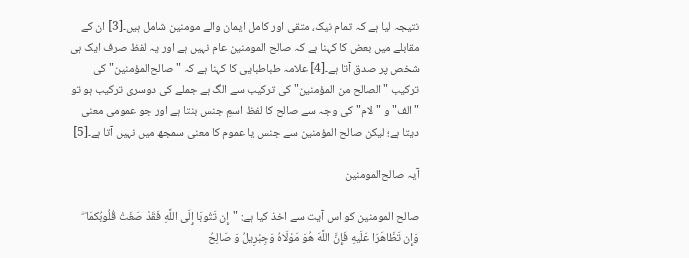نتیجہ لیا ہے کہ تمام نیک، متقی اور کامل ایمان والے مومنین شامل ہیں۔[3] ان کے مقابلے میں بعض کا کہنا ہے کہ صالح المومنین عام نہیں ہے اور یہ لفظ صرف ایک ہی شخص پر صدق آتا ہے۔[4] علامہ طباطبایی کا کہنا ہے کہ "صالح‌المؤمنین" کی ترکیب "الصالح من المؤمنین" کی ترکیب سے الگ ہے جملے کی دوسری ترکیب ہو تو "الف" و "لام" کی وجہ سے صالح کا لفظ اسمِ جنس بنتا ہے اور جو عمومی معنی دیتا ہے؛ لیکن صالح‌ المؤمنین سے جنس یا عموم کا معنی سمجھ میں نہیں آتا ہے۔[5]

آیہ صالح‌المومنین

صالح المومنین کو اس آیت سے اخذ کیا ہے: "إِن تَتُوبَا إِلَی اللَّهِ فَقَدْ صَغَتْ قُلُوبُکمَا ۖ وَإِن تَظَاهَرَ‌ا عَلَیهِ فَإِنَّ اللَّهَ هُوَ مَوْلَاهُ وَجِبْرِ‌یلُ وَ صَالِحُ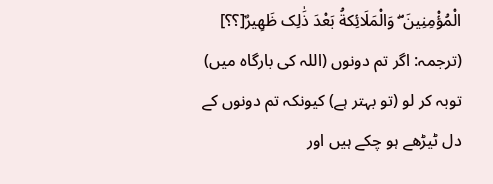الْمُؤْمِنِینَ ۖ وَالْمَلَائِکةُ بَعْدَ ذَٰلِک ظَهِیرٌ‌[؟؟] (ترجمہ: اگر تم دونوں (اللہ کی بارگاہ میں) توبہ کر لو (تو بہتر ہے) کیونکہ تم دونوں کے دل ٹیڑھے ہو چکے ہیں اور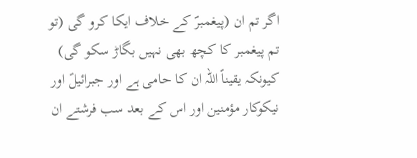اگر تم ان (پیغمبرؐ کے خلاف ایکا کرو گی (تو تم پیغمبر کا کچھ بھی نہیں بگاڑ سکو گی) کیونکہ یقیناً اللہ ان کا حامی ہے اور جبرائیلؑ اور نیکوکار مؤمنین اور اس کے بعد سب فرشتے ان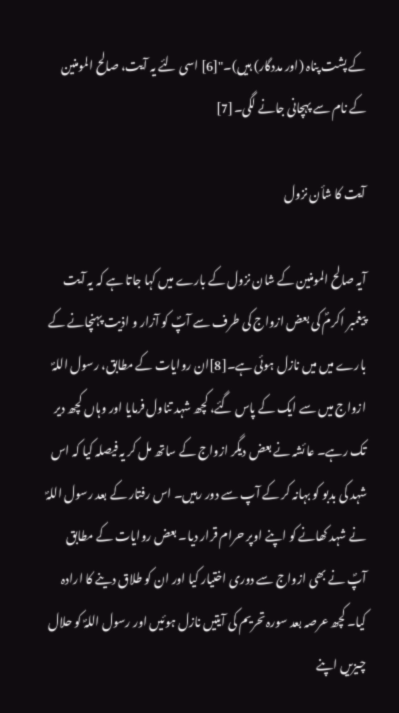کے پشت پناہ (اور مددگار) ہیں)۔"[6] اسی لئے یہ آیت، صالح المومنین کے نام سے پہچانی جانے لگی۔[7]

آیت کا شأن نزول

آیہ صالح المومنین کے شان نزول کے بارے میں کہا جاتا ہے کہ یہ آیت پیغمبر اکرمؐ کی بعض ازواج کی طرف سے آپؐ کو آزار و اذیت پہنچانے کے بارے میں میں نازل ہوئی ہے۔[8]ان روایات کے مطابق، رسول اللہؐ ازواج میں سے ایک کے پاس گئے، کچھ شہد تناول فرمایا اور وہاں کچھ دیر تک رہے۔ عائشہ نے بعض دیگر ازواج کے ساتھ مل کر یہ فیصلہ کیا کہ اس شہد کی بدبو کو بہانہ کر کے آپ سے دور رہیں۔ اس رفتار کے بعد رسول اللہؐ نے شہد کھانے کو اپنے اوپر حرام قرار دیا۔ بعض روایات کے مطابق آپؐ نے بھی ازواج سے دوری اختیار کیا اور ان کو طلاق دینے کا ارادہ کیا۔ کچھ عرصہ بعد سورہ تحریم کی آیتیں نازل ہوئیں اور رسول اللہؐ کو حلال چیزیں اپنے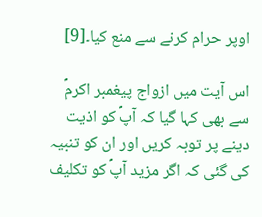اوپر حرام کرنے سے منع کیا۔[9]

اس آیت میں ازواج پیغمبر اکرمؐ سے بھی کہا گیا کہ آپؐ کو اذیت دینے پر توبہ کریں اور ان کو تنبیہ کی گئی کہ اگر مزید آپؐ کو تکلیف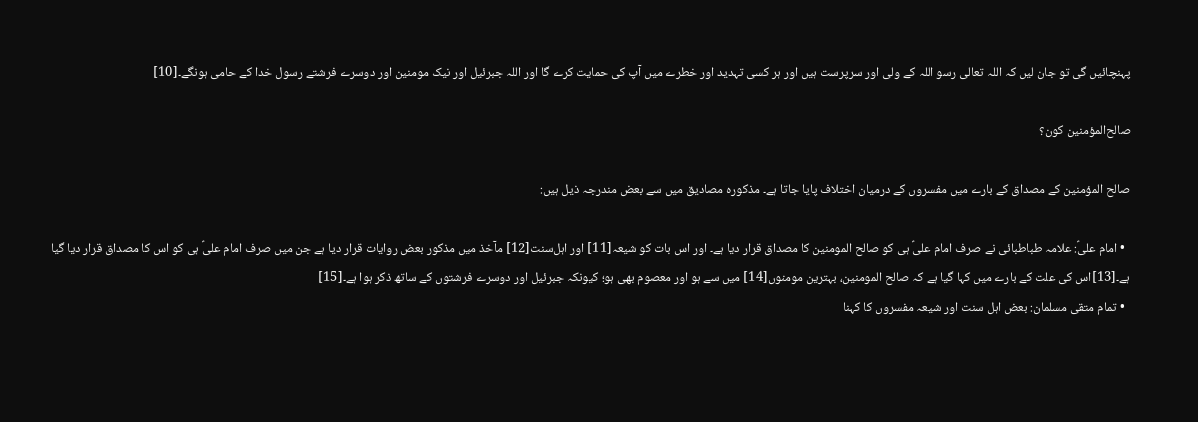پہنچائیں گی تو جان لیں کہ اللہ تعالی رسو اللہ کے ولی اور سرپرست ہیں اور ہر کسی تہدید اور خطرے میں آپ کی حمایت کرے گا اور اللہ جبرئیل اور نیک مومنین اور دوسرے فرشتے رسول خدا کے حامی ہونگے۔[10]

صالح‌المؤمنین کون؟

صالح‌ المؤمنین کے مصداق کے بارے میں مفسروں کے درمیان اختلاف پایا جاتا ہے۔ مذکورہ مصادیق میں سے بعض مندرجہ ذیل ہیں:

  • امام علیؑ: علامہ طباطبائی نے صرف امام علیؑ ہی کو صالح المومنین کا مصداق قرار دیا ہے۔ اور اس بات کو شیعہ[11] اور اہل‌سنت[12] مآخذ میں مذکور بعض روایات قرار دیا ہے جن میں صرف امام علیؑ ہی کو اس کا مصداق قرار دیا گیا ہے۔[13]اس کی علت کے بارے میں کہا گیا ہے کہ صالح المومنین، بہترین مومنوں[14] میں سے ہو اور معصوم بھی ہو؛ کیونکہ جبرئیل اور دوسرے فرشتوں کے ساتھ ذکر ہوا ہے۔[15]
  • تمام متقی مسلمان: بعض اہل سنت اور شیعہ مفسروں کا کہنا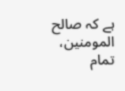ہے کہ صالح المومنین، تمام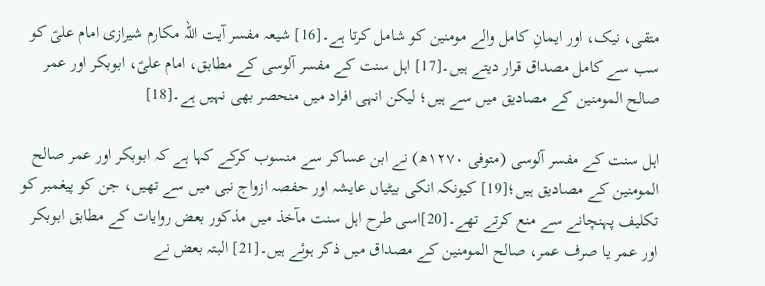متقی، نیک، اور ایمانِ کامل والے مومنین کو شامل کرتا ہے۔[16] شیعہ مفسر آیت‌ اللہ مکارم شیرازی امام علیؑ کو سب سے کامل مصداق قرار دیتے ہیں۔[17] اہل سنت کے مفسر آلوسی کے مطابق، امام علیؑ، ابوبکر اور عمر صالح المومنین کے مصادیق میں سے ہیں؛ لیکن انہی افراد میں منحصر بھی نہیں ہے۔[18]

اہل سنت کے مفسر آلوسی (متوفی ۱۲۷۰ھ) نے ابن عساکر سے منسوب کرکے کہا ہے کہ ابوبکر اور عمر صالح المومنین کے مصادیق ہیں؛[19] کیونکہ انکی بیٹیاں عایشہ اور حفصہ ازواج نبی میں سے تھیں، جن کو پیغمبر کو تکلیف پہنچانے سے منع کرتے تھے۔[20]اسی طرح اہل سنت مآخذ میں مذکور بعض روایات کے مطابق ابوبکر اور عمر یا صرف عمر، صالح المومنین کے مصداق میں ذکر ہوئے ہیں۔[21] البتہ بعض نے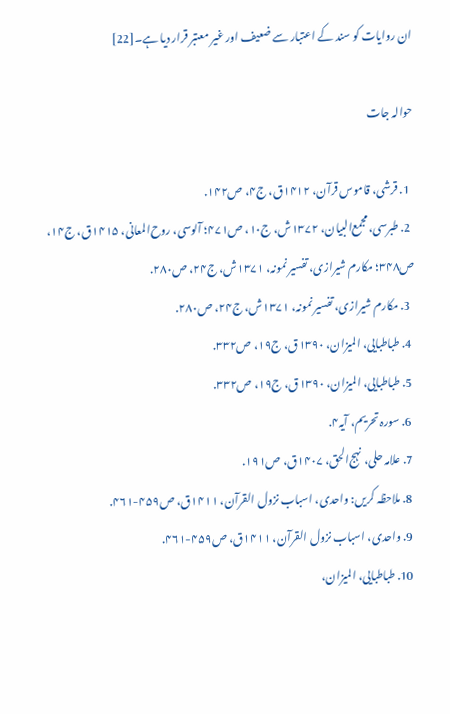ان روایات کو سند کے اعتبار سے ضعیف اور غیر معتبر قرار دیا ہے۔[22]

حوالہ جات

  1. قرشی، قاموس قرآن، ۱۴۱۲ق، ج۴، ص۱۴۲.
  2. طبرسی، مجمع‌البیان، ۱۳۷۲ش، ج۱۰، ص۴۷۱؛ آلوسی، روح‌المعانی، ۱۴۱۵ق، ج۱۴، ص۳۴۸؛ مکارم شیرازی، تفسیر نمونہ، ۱۳۷۱ش، ج۲۴، ص۲۸۰.
  3. مکارم شیرازی، تفسیر نمونہ، ۱۳۷۱ش، ج۲۴، ص۲۸۰.
  4. طباطبایی، المیزان، ۱۳۹۰ق، ج۱۹، ص۳۳۲.
  5. طباطبایی، المیزان، ۱۳۹۰ق، ج۱۹، ص۳۳۲.
  6. سورہ تحریم، آيہ۴.
  7. علامہ حلی، نہج‌الحق، ۱۴۰۷ق، ص۱۹۱.
  8. ملاحظہ کریں: واحدی، اسباب نزول القرآن، ۱۴۱۱ق، ص۴۵۹-۴۶۱.
  9. واحدی، اسباب نزول القرآن، ۱۴۱۱ق، ص۴۵۹-۴۶۱.
  10. طباطبایی، المیزان،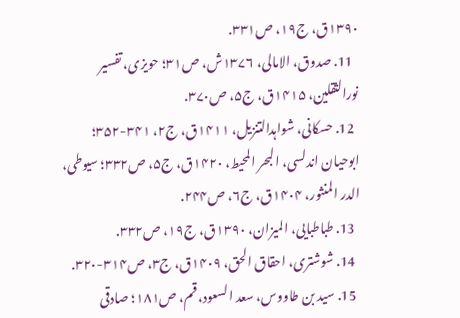۱۳۹۰ق، ج۱۹، ص۳۳۱.
  11. صدوق، الامالی، ۱۳۷۶ش، ص۳۱؛ حویزی، تفسیر نورالثقلین، ۱۴۱۵ق، ج۵، ص۳۷۰.
  12. حسکانی، شواہدالتنزیل، ۱۴۱۱ق، ج۲، ۳۴۱-۳۵۲؛ ابوحیان اندلسی، البحر المحیط، ۱۴۲۰ق، ج۵، ص۳۳۲؛ سیوطی، الدر المنثور، ۱۴۰۴ق، ج۶، ص۲۴۴.
  13. طباطبایی، المیزان، ۱۳۹۰ق، ج۱۹، ص۳۳۲.
  14. شوشتری، احقاق الحق، ۱۴۰۹ق، ج۳، ص۳۱۴-۳۲۰.
  15. سید بن طاووس، سعد السعود، قم، ص۱۸۱؛ صادقی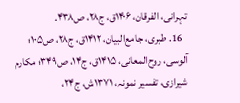تہرانی، الفرقان، ۱۴۰۶ق، ج۲۸، ص۴۳۸.
  16. طبری، جامع‌البیان، ۱۴۱۲ق، ج۲۸، ص۱۰۵؛ آلوسی، روح‌المعانی، ۱۴۱۵ق، ج۱۴، ص۳۴۹؛ مکارم شیرازی، تفسیر نمونہ، ۱۳۷۱ش، ج۲۴،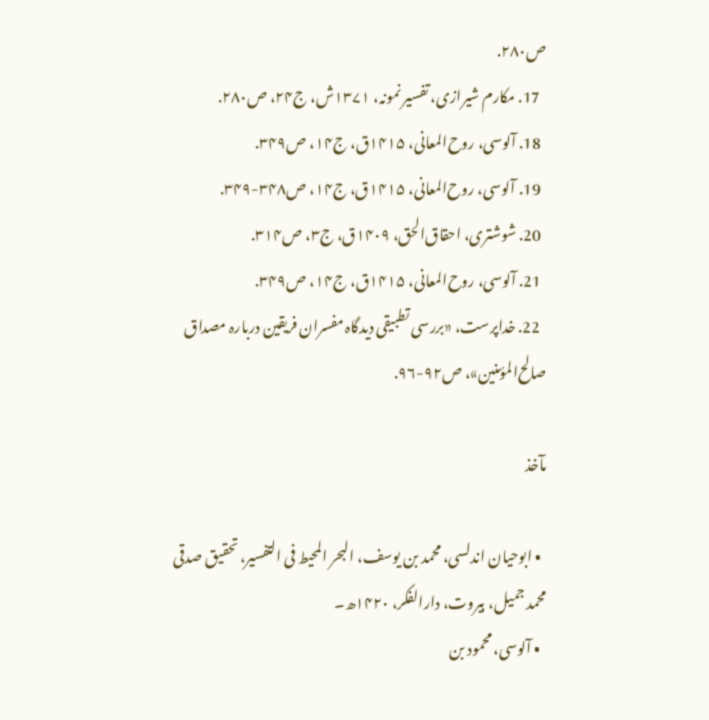ص۲۸۰.
  17. مکارم شیرازی، تفسیر نمونہ، ۱۳۷۱ش، ج۲۴، ص۲۸۰.
  18. آلوسی، روح‌المعانی، ۱۴۱۵ق، ج۱۴، ص۳۴۹.
  19. آلوسی، روح‌المعانی، ۱۴۱۵ق، ج۱۴، ص۳۴۸-۳۴۹.
  20. شوشتری، احقاق‌الحق، ۱۴۰۹ق، ج۳، ص۳۱۴.
  21. آلوسی، روح‌المعانی، ۱۴۱۵ق، ج۱۴، ص۳۴۹.
  22. خداپرست، «بررسی تطبیقی دیدگاہ مفسران فریقین دربارہ مصداق صالح‌المؤمنین»، ص۹۲-۹۶.

مآخذ

  • ابوحیان اندلسی، محمد بن یوسف، البحر المحیط فی التفسیر، تحقیق صدقی محمد جمیل، بیروت،‌ دارالفکر، ۱۴۲۰ھ۔
  • آلوسی، محمود بن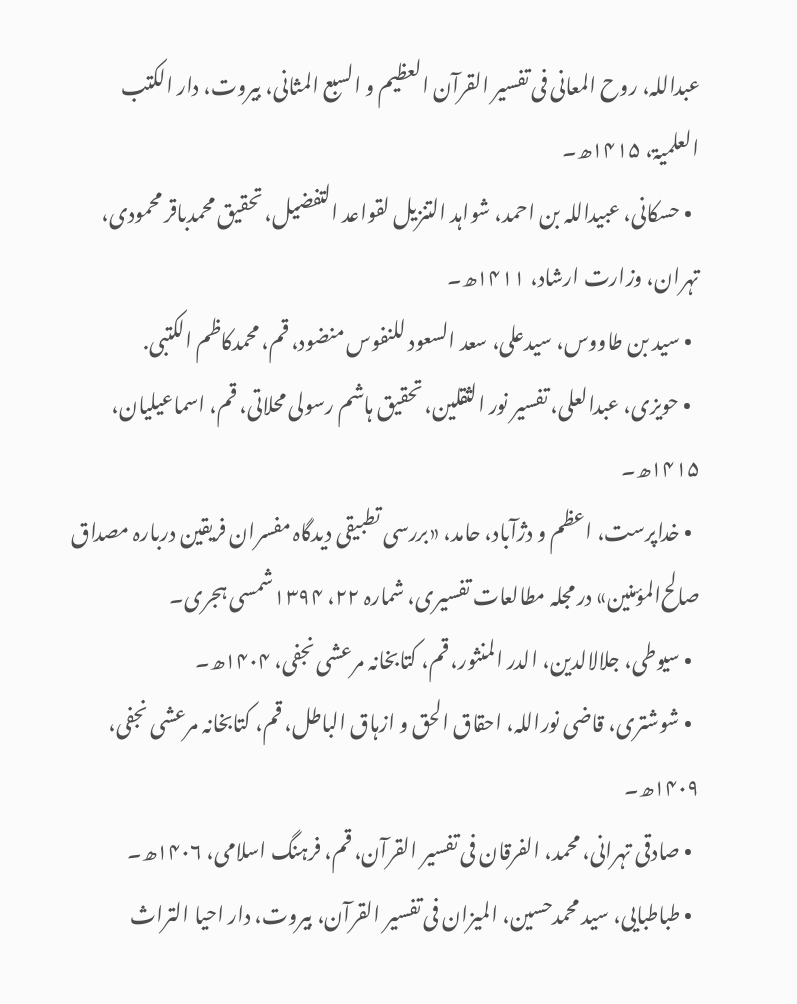عبداللہ، روح المعانی فی تفسیر القرآن العظیم و السبع المثانی، بیروت،‌ دار الکتب العلمیۃ، ۱۴۱۵ھ۔
  • حسکانی، عبیداللہ بن احمد، شواہد التنزیل لقواعد التفضیل، تحقیق محمدباقر محمودی، تہران، وزارت ارشاد، ۱۴۱۱ھ۔
  • سید بن طاووس، سیدعلی، سعد السعود للنفوس منضود، قم، محمدکاظم الکتبی.
  • حویزی، عبدالعلی، تفسیر نور الثقلین، تحقیق ہاشم رسولی محلاتی، قم، اسماعیلیان، ۱۴۱۵ھ۔
  • خداپرست، اعظم و دژآباد، حامد، «بررسی تطبیقی دیدگاہ مفسران فریقین دربارہ مصداق صالح‌المؤمنین» در مجلہ مطالعات تفسیری، شمارہ ۲۲، ۱۳۹۴شمسی ہجری۔
  • سیوطی، جلالالدین، الدر المنثور، قم، کتابخانہ مرعشی نجفی، ۱۴۰۴ھ۔
  • شوشتری، قاضی نوراللہ، احقاق الحق و ازہاق الباطل، قم، کتابخانہ مرعشی نجفی، ۱۴۰۹ھ۔
  • صادقی تہرانی، محمد، الفرقان فی تفسیر القرآن، قم، فرہنگ اسلامی، ۱۴۰۶ھ۔
  • طباطبایی، سید محمدحسین، المیزان فی تفسیر القرآن، بیروت، دار احیا التراث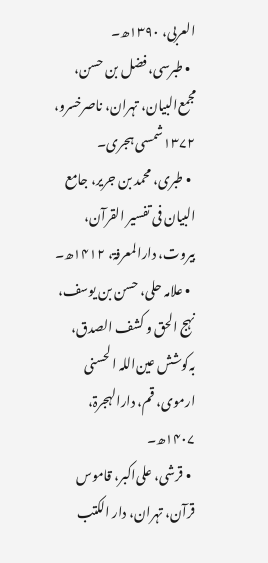العربی، ۱۳۹۰ھ۔
  • طبرسی، فضل بن حسن، مجمع‌البیان، تہران، ناصرخسرو، ۱۳۷۲شمسی ہجری۔
  • طبری، محمد بن جریر، جامع البیان فی تفسیر القرآن، بیروت،‌ دارالمعرفۃ، ۱۴۱۲ھ۔
  • علامہ حلی، حسن بن یوسف، نہج الحق و کشف الصدق، بہ‌کوشش عین‌اللہ الحسنی ارموی، قم،‌ دارالہجرۃ، ۱۴۰۷ھ۔
  • قرشی، علی‌اکبر، قاموس قرآن، تہران،‌ دار الکتب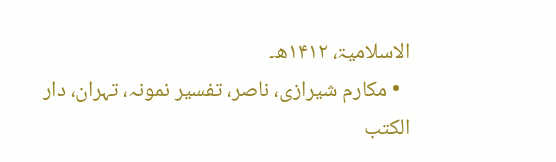الاسلامیۃ، ۱۴۱۲ھ۔
  • مکارم شیرازی، ناصر، تفسیر نمونہ، تہران،‌ دار الکتب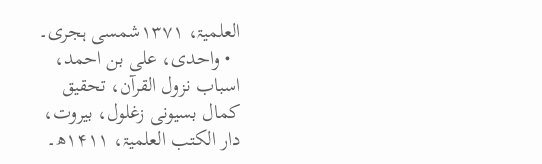العلمیۃ، ۱۳۷۱شمسی ہجری۔
  • واحدی، علی بن احمد، اسباب نزول القرآن، تحقیق کمال بسیونی زغلول، بیروت،‌ دار الکتب العلمیۃ، ۱۴۱۱ھ۔